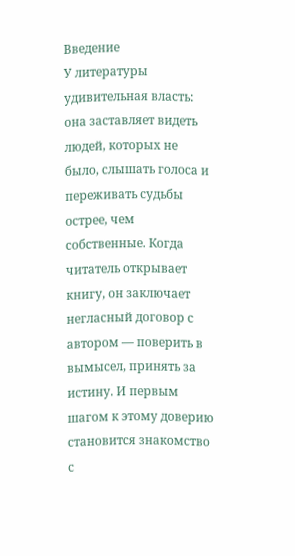Введение
У литературы удивительная власть: она заставляет видеть людей, которых не было, слышать голоса и переживать судьбы острее, чем собственные. Когда читатель открывает книгу, он заключает негласный договор с автором — поверить в вымысел, принять за истину. И первым шагом к этому доверию становится знакомство с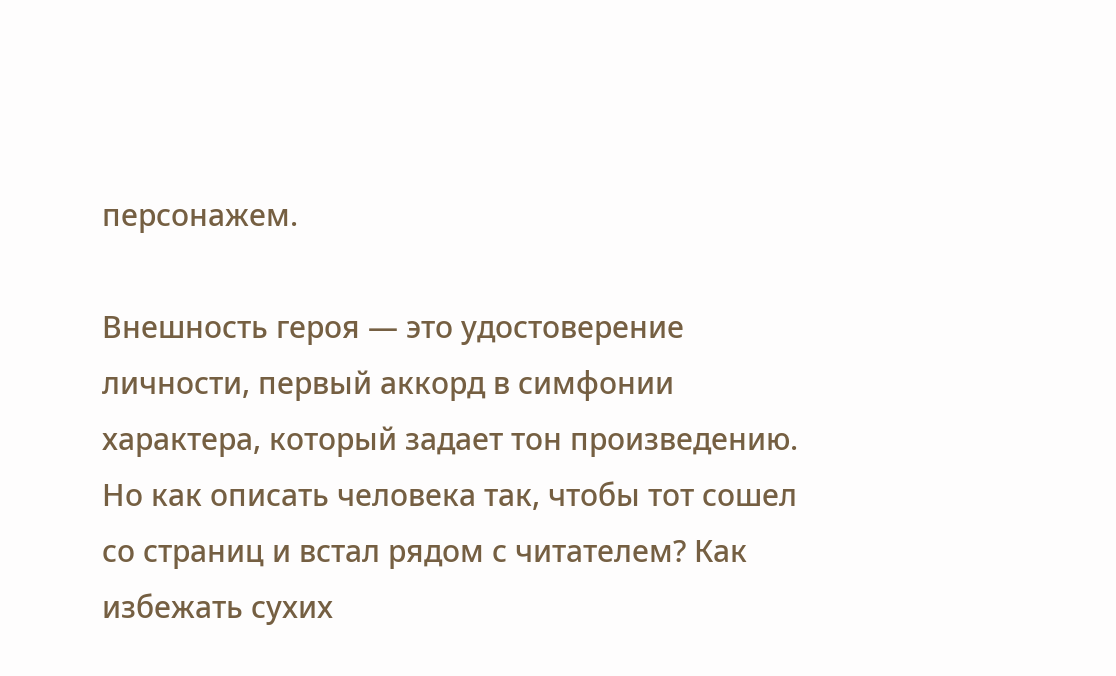персонажем.

Внешность героя — это удостоверение личности, первый аккорд в симфонии характера, который задает тон произведению. Но как описать человека так, чтобы тот сошел со страниц и встал рядом с читателем? Как избежать сухих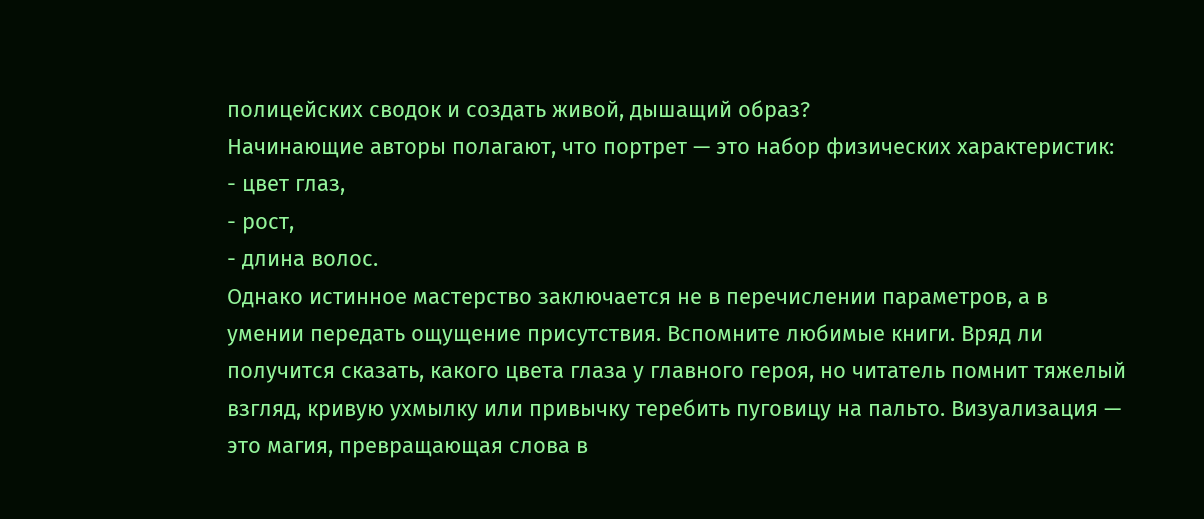полицейских сводок и создать живой, дышащий образ?
Начинающие авторы полагают, что портрет — это набор физических характеристик:
- цвет глаз,
- рост,
- длина волос.
Однако истинное мастерство заключается не в перечислении параметров, а в умении передать ощущение присутствия. Вспомните любимые книги. Вряд ли получится сказать, какого цвета глаза у главного героя, но читатель помнит тяжелый взгляд, кривую ухмылку или привычку теребить пуговицу на пальто. Визуализация — это магия, превращающая слова в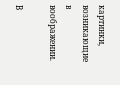картинки, возникающие в воображении.

В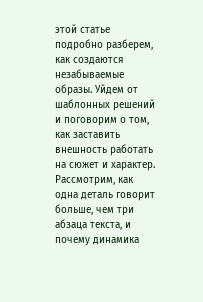этой статье подробно разберем, как создаются незабываемые образы. Уйдем от шаблонных решений и поговорим о том, как заставить внешность работать на сюжет и характер. Рассмотрим, как одна деталь говорит больше, чем три абзаца текста, и почему динамика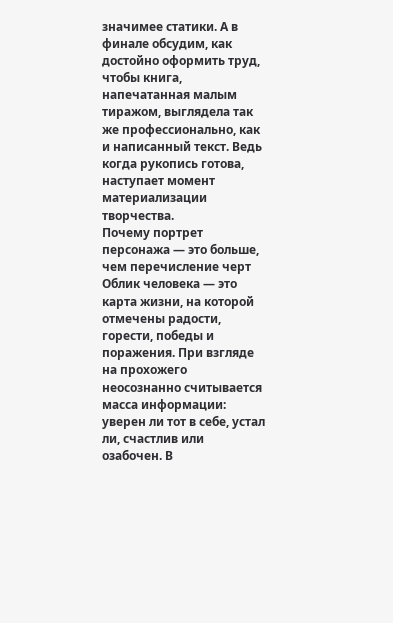значимее статики. А в финале обсудим, как достойно оформить труд, чтобы книга, напечатанная малым тиражом, выглядела так же профессионально, как и написанный текст. Ведь когда рукопись готова, наступает момент материализации творчества.
Почему портрет персонажа — это больше, чем перечисление черт
Облик человека — это карта жизни, на которой отмечены радости, горести, победы и поражения. При взгляде на прохожего неосознанно считывается масса информации: уверен ли тот в себе, устал ли, счастлив или озабочен. В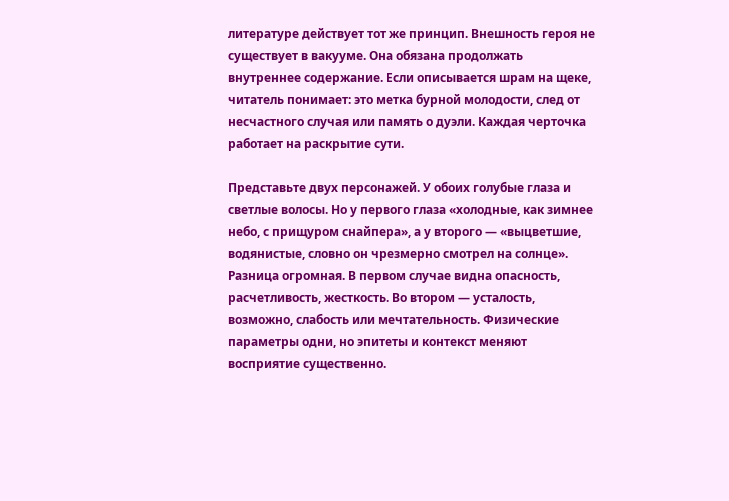литературе действует тот же принцип. Внешность героя не существует в вакууме. Она обязана продолжать внутреннее содержание. Если описывается шрам на щеке, читатель понимает: это метка бурной молодости, след от несчастного случая или память о дуэли. Каждая черточка работает на раскрытие сути.

Представьте двух персонажей. У обоих голубые глаза и светлые волосы. Но у первого глаза «холодные, как зимнее небо, с прищуром снайпера», а у второго — «выцветшие, водянистые, словно он чрезмерно смотрел на солнце». Разница огромная. В первом случае видна опасность, расчетливость, жесткость. Во втором — усталость, возможно, слабость или мечтательность. Физические параметры одни, но эпитеты и контекст меняют восприятие существенно.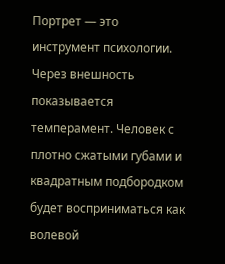Портрет — это инструмент психологии. Через внешность показывается темперамент. Человек с плотно сжатыми губами и квадратным подбородком будет восприниматься как волевой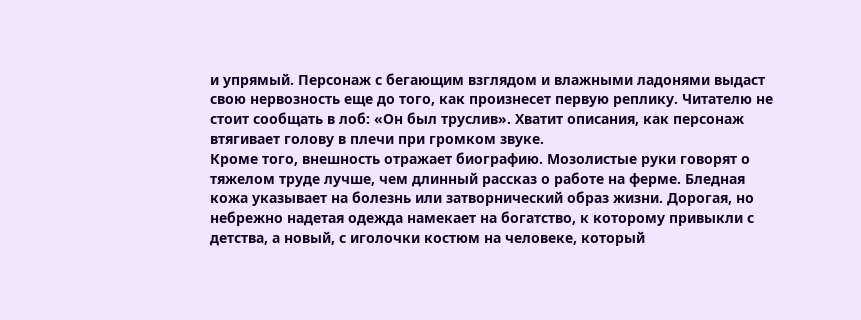и упрямый. Персонаж с бегающим взглядом и влажными ладонями выдаст свою нервозность еще до того, как произнесет первую реплику. Читателю не стоит сообщать в лоб: «Он был труслив». Хватит описания, как персонаж втягивает голову в плечи при громком звуке.
Кроме того, внешность отражает биографию. Мозолистые руки говорят о тяжелом труде лучше, чем длинный рассказ о работе на ферме. Бледная кожа указывает на болезнь или затворнический образ жизни. Дорогая, но небрежно надетая одежда намекает на богатство, к которому привыкли с детства, а новый, с иголочки костюм на человеке, который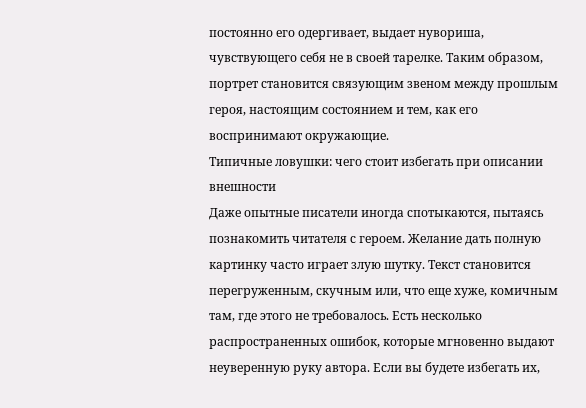постоянно его одергивает, выдает нувориша, чувствующего себя не в своей тарелке. Таким образом, портрет становится связующим звеном между прошлым героя, настоящим состоянием и тем, как его воспринимают окружающие.
Типичные ловушки: чего стоит избегать при описании внешности
Даже опытные писатели иногда спотыкаются, пытаясь познакомить читателя с героем. Желание дать полную картинку часто играет злую шутку. Текст становится перегруженным, скучным или, что еще хуже, комичным там, где этого не требовалось. Есть несколько распространенных ошибок, которые мгновенно выдают неуверенную руку автора. Если вы будете избегать их,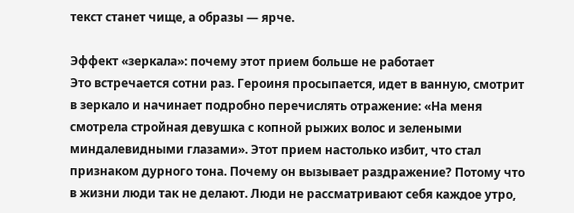текст станет чище, а образы — ярче.

Эффект «зеркала»: почему этот прием больше не работает
Это встречается сотни раз. Героиня просыпается, идет в ванную, смотрит в зеркало и начинает подробно перечислять отражение: «На меня смотрела стройная девушка с копной рыжих волос и зелеными миндалевидными глазами». Этот прием настолько избит, что стал признаком дурного тона. Почему он вызывает раздражение? Потому что в жизни люди так не делают. Люди не рассматривают себя каждое утро,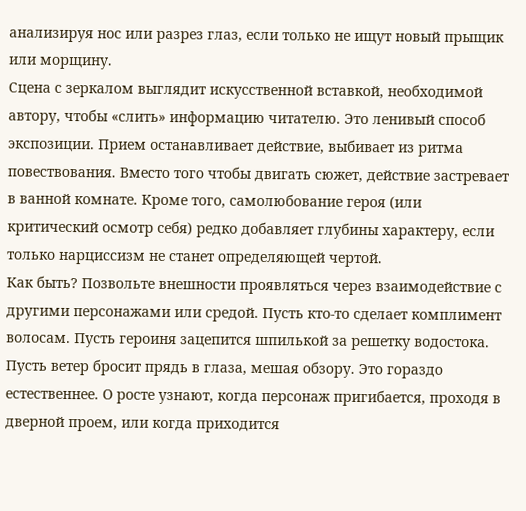анализируя нос или разрез глаз, если только не ищут новый прыщик или морщину.
Сцена с зеркалом выглядит искусственной вставкой, необходимой автору, чтобы «слить» информацию читателю. Это ленивый способ экспозиции. Прием останавливает действие, выбивает из ритма повествования. Вместо того чтобы двигать сюжет, действие застревает в ванной комнате. Кроме того, самолюбование героя (или критический осмотр себя) редко добавляет глубины характеру, если только нарциссизм не станет определяющей чертой.
Как быть? Позвольте внешности проявляться через взаимодействие с другими персонажами или средой. Пусть кто-то сделает комплимент волосам. Пусть героиня зацепится шпилькой за решетку водостока. Пусть ветер бросит прядь в глаза, мешая обзору. Это гораздо естественнее. О росте узнают, когда персонаж пригибается, проходя в дверной проем, или когда приходится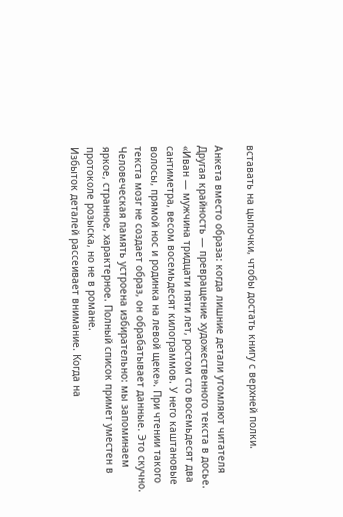вставать на цыпочки, чтобы достать книгу с верхней полки.

Анкета вместо образа: когда лишние детали утомляют читателя
Другая крайность — превращение художественного текста в досье. «Иван — мужчина тридцати пяти лет, ростом сто восемьдесят два сантиметра, весом восемьдесят килограммов. У него каштановые волосы, прямой нос и родинка на левой щеке». При чтении такого текста мозг не создает образ, он обрабатывает данные. Это скучно. Человеческая память устроена избирательно: мы запоминаем яркое, странное, характерное. Полный список примет уместен в протоколе розыска, но не в романе.
Избыток деталей рассеивает внимание. Когда на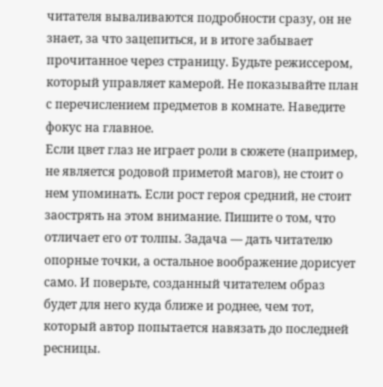читателя вываливаются подробности сразу, он не знает, за что зацепиться, и в итоге забывает прочитанное через страницу. Будьте режиссером, который управляет камерой. Не показывайте план с перечислением предметов в комнате. Наведите фокус на главное.
Если цвет глаз не играет роли в сюжете (например, не является родовой приметой магов), не стоит о нем упоминать. Если рост героя средний, не стоит заострять на этом внимание. Пишите о том, что отличает его от толпы. Задача — дать читателю опорные точки, а остальное воображение дорисует само. И поверьте, созданный читателем образ будет для него куда ближе и роднее, чем тот, который автор попытается навязать до последней ресницы.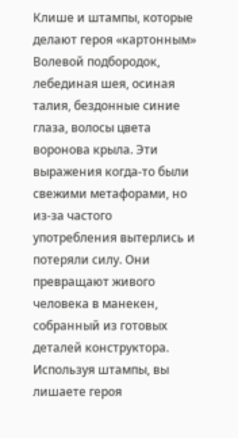Клише и штампы, которые делают героя «картонным»
Волевой подбородок, лебединая шея, осиная талия, бездонные синие глаза, волосы цвета воронова крыла. Эти выражения когда-то были свежими метафорами, но из-за частого употребления вытерлись и потеряли силу. Они превращают живого человека в манекен, собранный из готовых деталей конструктора. Используя штампы, вы лишаете героя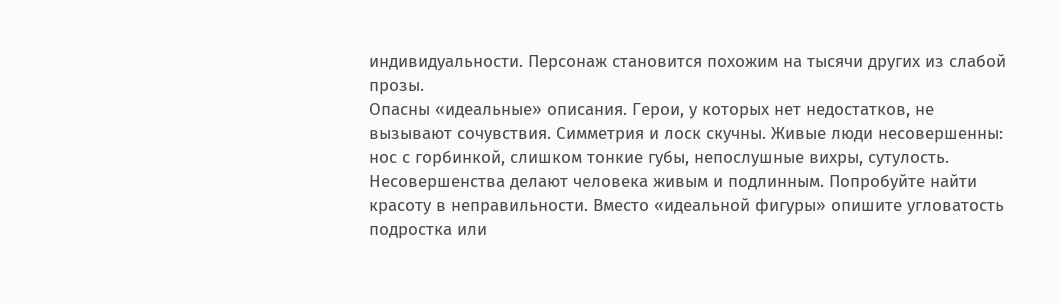индивидуальности. Персонаж становится похожим на тысячи других из слабой прозы.
Опасны «идеальные» описания. Герои, у которых нет недостатков, не вызывают сочувствия. Симметрия и лоск скучны. Живые люди несовершенны: нос с горбинкой, слишком тонкие губы, непослушные вихры, сутулость. Несовершенства делают человека живым и подлинным. Попробуйте найти красоту в неправильности. Вместо «идеальной фигуры» опишите угловатость подростка или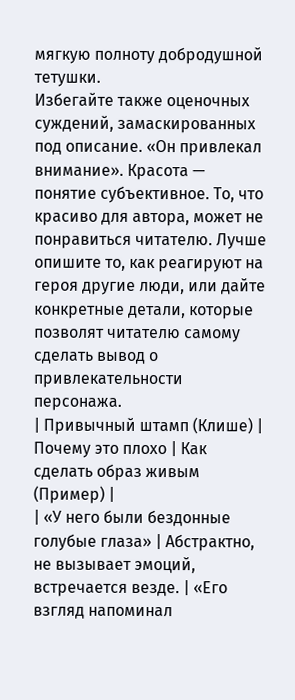мягкую полноту добродушной тетушки.
Избегайте также оценочных суждений, замаскированных под описание. «Он привлекал внимание». Красота — понятие субъективное. То, что красиво для автора, может не понравиться читателю. Лучше опишите то, как реагируют на героя другие люди, или дайте конкретные детали, которые позволят читателю самому сделать вывод о привлекательности персонажа.
| Привычный штамп (Клише) | Почему это плохо | Как сделать образ живым (Пример) |
| «У него были бездонные голубые глаза» | Абстрактно, не вызывает эмоций, встречается везде. | «Его взгляд напоминал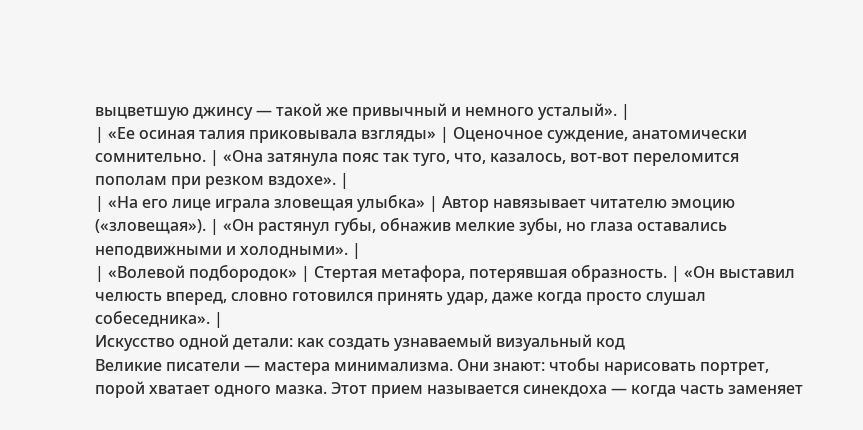выцветшую джинсу — такой же привычный и немного усталый». |
| «Ее осиная талия приковывала взгляды» | Оценочное суждение, анатомически сомнительно. | «Она затянула пояс так туго, что, казалось, вот-вот переломится пополам при резком вздохе». |
| «На его лице играла зловещая улыбка» | Автор навязывает читателю эмоцию («зловещая»). | «Он растянул губы, обнажив мелкие зубы, но глаза оставались неподвижными и холодными». |
| «Волевой подбородок» | Стертая метафора, потерявшая образность. | «Он выставил челюсть вперед, словно готовился принять удар, даже когда просто слушал собеседника». |
Искусство одной детали: как создать узнаваемый визуальный код
Великие писатели — мастера минимализма. Они знают: чтобы нарисовать портрет, порой хватает одного мазка. Этот прием называется синекдоха — когда часть заменяет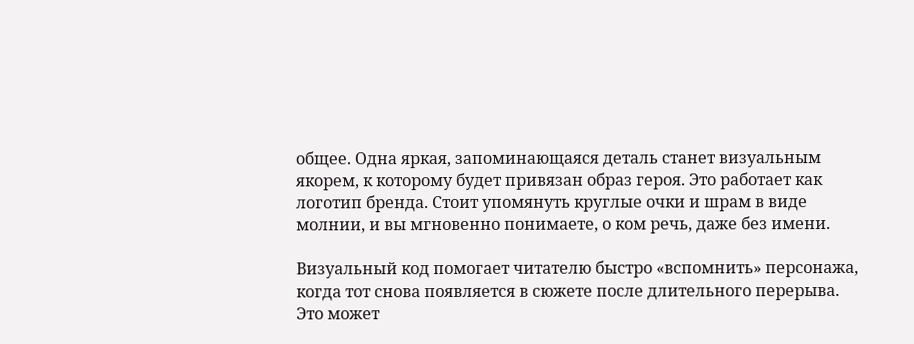общее. Одна яркая, запоминающаяся деталь станет визуальным якорем, к которому будет привязан образ героя. Это работает как логотип бренда. Стоит упомянуть круглые очки и шрам в виде молнии, и вы мгновенно понимаете, о ком речь, даже без имени.

Визуальный код помогает читателю быстро «вспомнить» персонажа, когда тот снова появляется в сюжете после длительного перерыва. Это может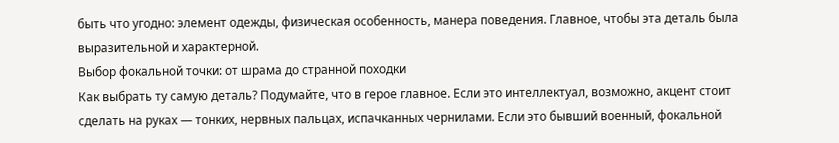быть что угодно: элемент одежды, физическая особенность, манера поведения. Главное, чтобы эта деталь была выразительной и характерной.
Выбор фокальной точки: от шрама до странной походки
Как выбрать ту самую деталь? Подумайте, что в герое главное. Если это интеллектуал, возможно, акцент стоит сделать на руках — тонких, нервных пальцах, испачканных чернилами. Если это бывший военный, фокальной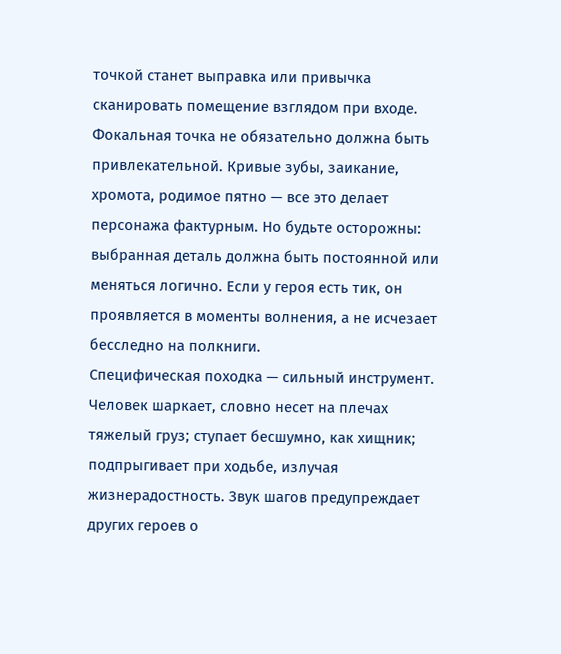точкой станет выправка или привычка сканировать помещение взглядом при входе.
Фокальная точка не обязательно должна быть привлекательной. Кривые зубы, заикание, хромота, родимое пятно — все это делает персонажа фактурным. Но будьте осторожны: выбранная деталь должна быть постоянной или меняться логично. Если у героя есть тик, он проявляется в моменты волнения, а не исчезает бесследно на полкниги.
Специфическая походка — сильный инструмент. Человек шаркает, словно несет на плечах тяжелый груз; ступает бесшумно, как хищник; подпрыгивает при ходьбе, излучая жизнерадостность. Звук шагов предупреждает других героев о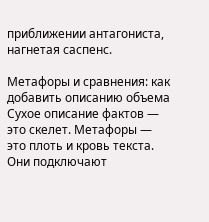приближении антагониста, нагнетая саспенс.

Метафоры и сравнения: как добавить описанию объема
Сухое описание фактов — это скелет. Метафоры — это плоть и кровь текста. Они подключают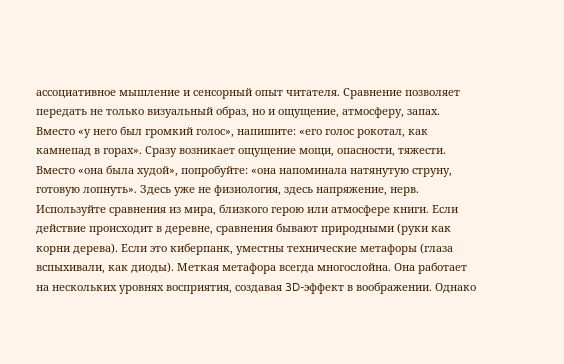ассоциативное мышление и сенсорный опыт читателя. Сравнение позволяет передать не только визуальный образ, но и ощущение, атмосферу, запах.
Вместо «у него был громкий голос», напишите: «его голос рокотал, как камнепад в горах». Сразу возникает ощущение мощи, опасности, тяжести. Вместо «она была худой», попробуйте: «она напоминала натянутую струну, готовую лопнуть». Здесь уже не физиология, здесь напряжение, нерв.
Используйте сравнения из мира, близкого герою или атмосфере книги. Если действие происходит в деревне, сравнения бывают природными (руки как корни дерева). Если это киберпанк, уместны технические метафоры (глаза вспыхивали, как диоды). Меткая метафора всегда многослойна. Она работает на нескольких уровнях восприятия, создавая 3D-эффект в воображении. Однако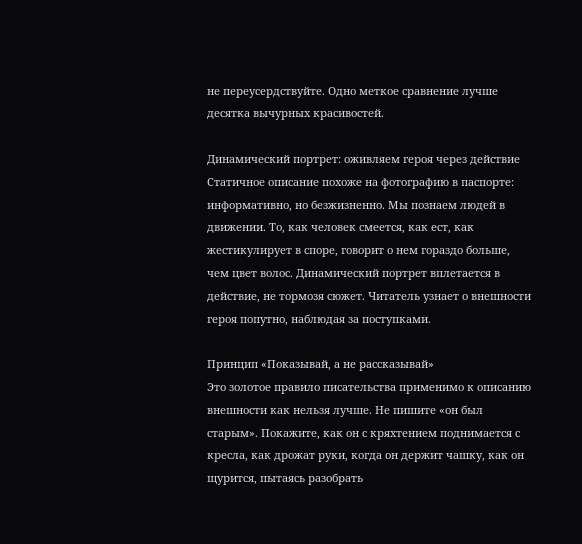не переусердствуйте. Одно меткое сравнение лучше десятка вычурных красивостей.

Динамический портрет: оживляем героя через действие
Статичное описание похоже на фотографию в паспорте: информативно, но безжизненно. Мы познаем людей в движении. То, как человек смеется, как ест, как жестикулирует в споре, говорит о нем гораздо больше, чем цвет волос. Динамический портрет вплетается в действие, не тормозя сюжет. Читатель узнает о внешности героя попутно, наблюдая за поступками.

Принцип «Показывай, а не рассказывай»
Это золотое правило писательства применимо к описанию внешности как нельзя лучше. Не пишите «он был старым». Покажите, как он с кряхтением поднимается с кресла, как дрожат руки, когда он держит чашку, как он щурится, пытаясь разобрать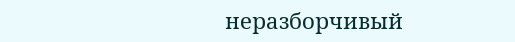неразборчивый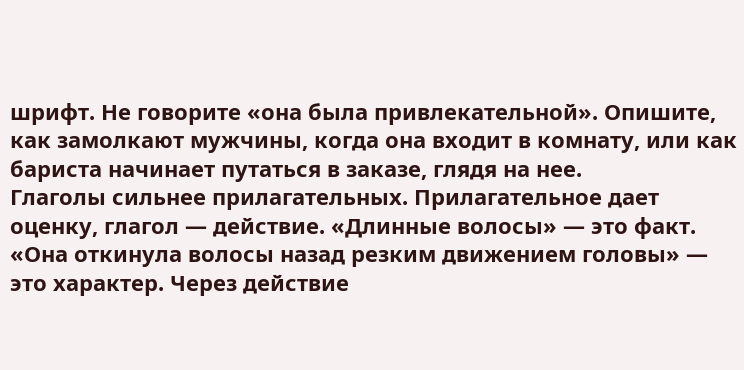шрифт. Не говорите «она была привлекательной». Опишите, как замолкают мужчины, когда она входит в комнату, или как бариста начинает путаться в заказе, глядя на нее.
Глаголы сильнее прилагательных. Прилагательное дает оценку, глагол — действие. «Длинные волосы» — это факт. «Она откинула волосы назад резким движением головы» — это характер. Через действие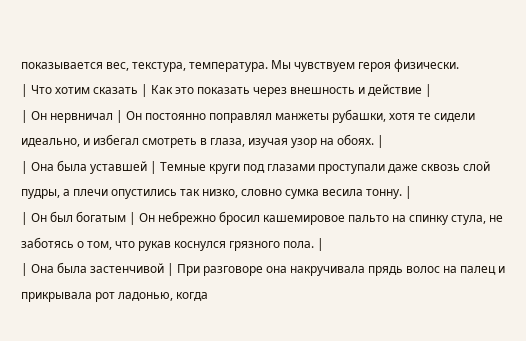показывается вес, текстура, температура. Мы чувствуем героя физически.
| Что хотим сказать | Как это показать через внешность и действие |
| Он нервничал | Он постоянно поправлял манжеты рубашки, хотя те сидели идеально, и избегал смотреть в глаза, изучая узор на обоях. |
| Она была уставшей | Темные круги под глазами проступали даже сквозь слой пудры, а плечи опустились так низко, словно сумка весила тонну. |
| Он был богатым | Он небрежно бросил кашемировое пальто на спинку стула, не заботясь о том, что рукав коснулся грязного пола. |
| Она была застенчивой | При разговоре она накручивала прядь волос на палец и прикрывала рот ладонью, когда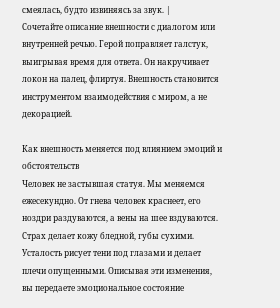смеялась, будто извиняясь за звук. |
Сочетайте описание внешности с диалогом или внутренней речью. Герой поправляет галстук, выигрывая время для ответа. Он накручивает локон на палец, флиртуя. Внешность становится инструментом взаимодействия с миром, а не декорацией.

Как внешность меняется под влиянием эмоций и обстоятельств
Человек не застывшая статуя. Мы меняемся ежесекундно. От гнева человек краснеет, его ноздри раздуваются, а вены на шее вздуваются. Страх делает кожу бледной, губы сухими. Усталость рисует тени под глазами и делает плечи опущенными. Описывая эти изменения, вы передаете эмоциональное состояние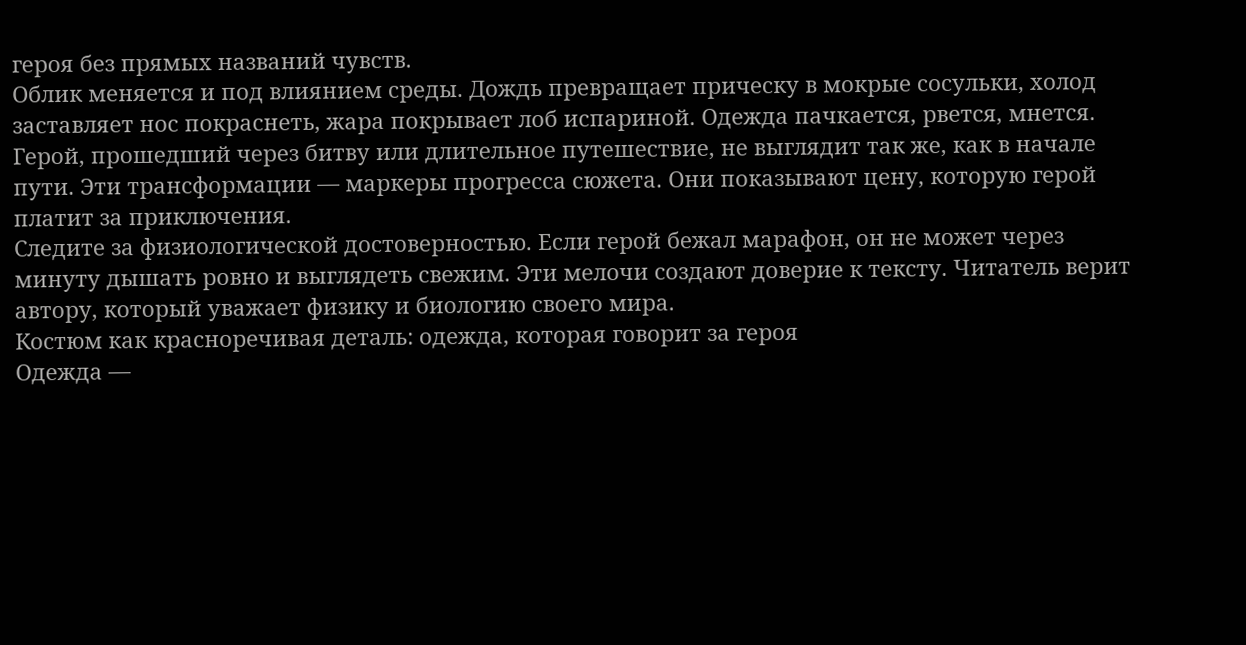героя без прямых названий чувств.
Облик меняется и под влиянием среды. Дождь превращает прическу в мокрые сосульки, холод заставляет нос покраснеть, жара покрывает лоб испариной. Одежда пачкается, рвется, мнется. Герой, прошедший через битву или длительное путешествие, не выглядит так же, как в начале пути. Эти трансформации — маркеры прогресса сюжета. Они показывают цену, которую герой платит за приключения.
Следите за физиологической достоверностью. Если герой бежал марафон, он не может через минуту дышать ровно и выглядеть свежим. Эти мелочи создают доверие к тексту. Читатель верит автору, который уважает физику и биологию своего мира.
Костюм как красноречивая деталь: одежда, которая говорит за героя
Одежда —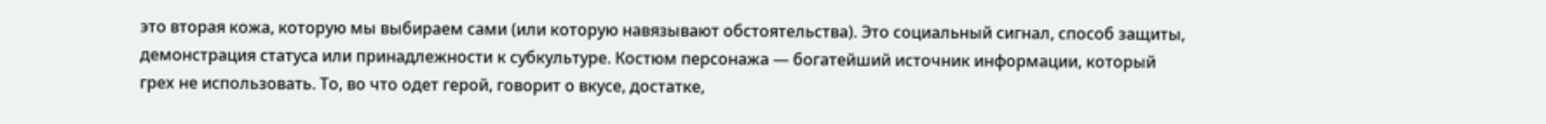это вторая кожа, которую мы выбираем сами (или которую навязывают обстоятельства). Это социальный сигнал, способ защиты, демонстрация статуса или принадлежности к субкультуре. Костюм персонажа — богатейший источник информации, который грех не использовать. То, во что одет герой, говорит о вкусе, достатке,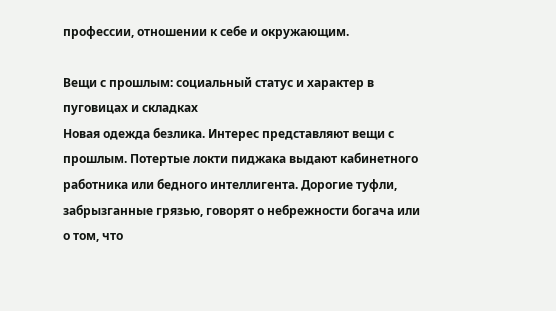профессии, отношении к себе и окружающим.

Вещи с прошлым: социальный статус и характер в пуговицах и складках
Новая одежда безлика. Интерес представляют вещи с прошлым. Потертые локти пиджака выдают кабинетного работника или бедного интеллигента. Дорогие туфли, забрызганные грязью, говорят о небрежности богача или о том, что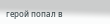герой попал в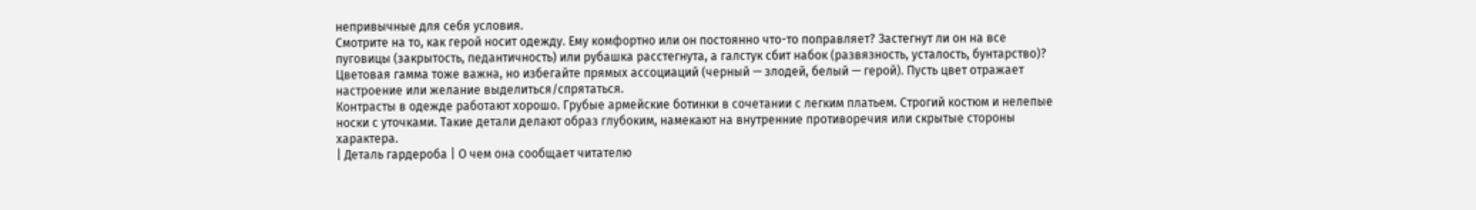непривычные для себя условия.
Смотрите на то, как герой носит одежду. Ему комфортно или он постоянно что-то поправляет? Застегнут ли он на все пуговицы (закрытость, педантичность) или рубашка расстегнута, а галстук сбит набок (развязность, усталость, бунтарство)? Цветовая гамма тоже важна, но избегайте прямых ассоциаций (черный — злодей, белый — герой). Пусть цвет отражает настроение или желание выделиться/спрятаться.
Контрасты в одежде работают хорошо. Грубые армейские ботинки в сочетании с легким платьем. Строгий костюм и нелепые носки с уточками. Такие детали делают образ глубоким, намекают на внутренние противоречия или скрытые стороны характера.
| Деталь гардероба | О чем она сообщает читателю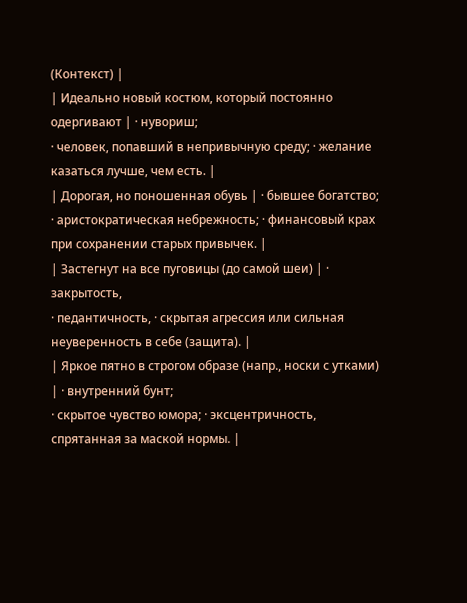(Контекст) |
| Идеально новый костюм, который постоянно одергивают | · нувориш;
· человек, попавший в непривычную среду; · желание казаться лучше, чем есть. |
| Дорогая, но поношенная обувь | · бывшее богатство;
· аристократическая небрежность; · финансовый крах при сохранении старых привычек. |
| Застегнут на все пуговицы (до самой шеи) | · закрытость,
· педантичность, · скрытая агрессия или сильная неуверенность в себе (защита). |
| Яркое пятно в строгом образе (напр., носки с утками) | · внутренний бунт;
· скрытое чувство юмора; · эксцентричность, спрятанная за маской нормы. |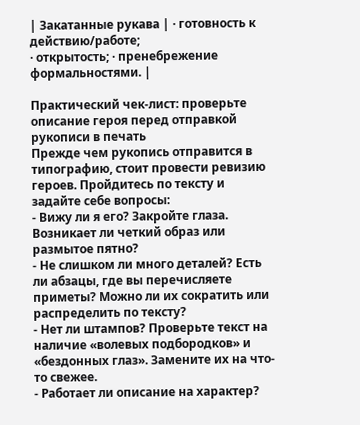| Закатанные рукава | · готовность к действию/работе;
· открытость; · пренебрежение формальностями. |

Практический чек-лист: проверьте описание героя перед отправкой рукописи в печать
Прежде чем рукопись отправится в типографию, стоит провести ревизию героев. Пройдитесь по тексту и задайте себе вопросы:
- Вижу ли я его? Закройте глаза. Возникает ли четкий образ или размытое пятно?
- Не слишком ли много деталей? Есть ли абзацы, где вы перечисляете приметы? Можно ли их сократить или распределить по тексту?
- Нет ли штампов? Проверьте текст на наличие «волевых подбородков» и «бездонных глаз». Замените их на что-то свежее.
- Работает ли описание на характер?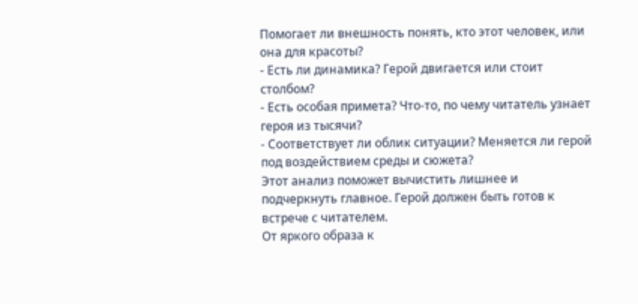Помогает ли внешность понять, кто этот человек, или она для красоты?
- Есть ли динамика? Герой двигается или стоит столбом?
- Есть особая примета? Что-то, по чему читатель узнает героя из тысячи?
- Соответствует ли облик ситуации? Меняется ли герой под воздействием среды и сюжета?
Этот анализ поможет вычистить лишнее и подчеркнуть главное. Герой должен быть готов к встрече с читателем.
От яркого образа к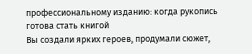профессиональному изданию: когда рукопись готова стать книгой
Вы создали ярких героев, продумали сюжет,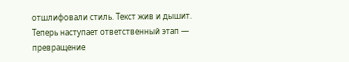отшлифовали стиль. Текст жив и дышит. Теперь наступает ответственный этап — превращение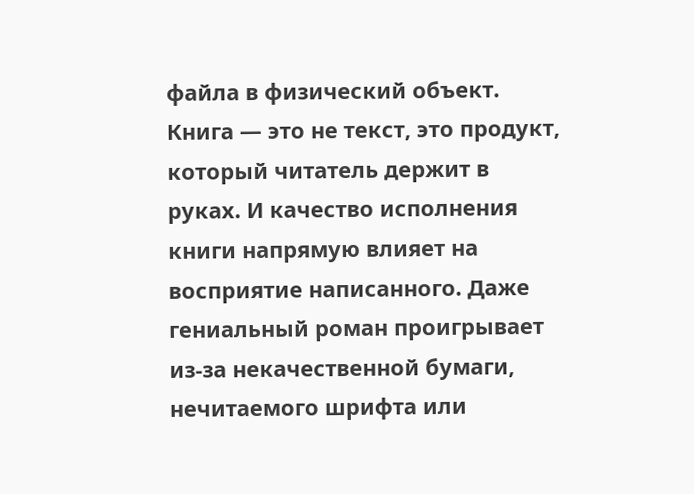файла в физический объект. Книга — это не текст, это продукт, который читатель держит в руках. И качество исполнения книги напрямую влияет на восприятие написанного. Даже гениальный роман проигрывает из-за некачественной бумаги, нечитаемого шрифта или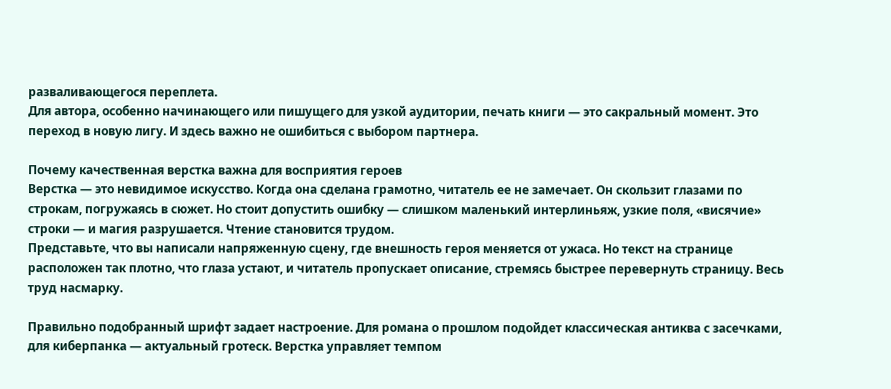разваливающегося переплета.
Для автора, особенно начинающего или пишущего для узкой аудитории, печать книги — это сакральный момент. Это переход в новую лигу. И здесь важно не ошибиться с выбором партнера.

Почему качественная верстка важна для восприятия героев
Верстка — это невидимое искусство. Когда она сделана грамотно, читатель ее не замечает. Он скользит глазами по строкам, погружаясь в сюжет. Но стоит допустить ошибку — слишком маленький интерлиньяж, узкие поля, «висячие» строки — и магия разрушается. Чтение становится трудом.
Представьте, что вы написали напряженную сцену, где внешность героя меняется от ужаса. Но текст на странице расположен так плотно, что глаза устают, и читатель пропускает описание, стремясь быстрее перевернуть страницу. Весь труд насмарку.

Правильно подобранный шрифт задает настроение. Для романа о прошлом подойдет классическая антиква с засечками, для киберпанка — актуальный гротеск. Верстка управляет темпом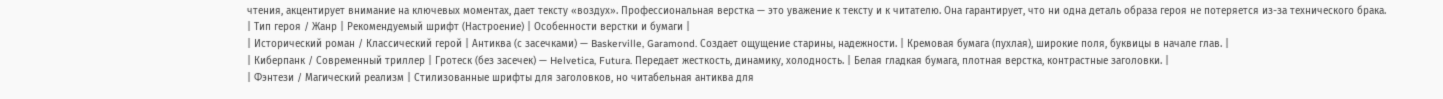чтения, акцентирует внимание на ключевых моментах, дает тексту «воздух». Профессиональная верстка — это уважение к тексту и к читателю. Она гарантирует, что ни одна деталь образа героя не потеряется из-за технического брака.
| Тип героя / Жанр | Рекомендуемый шрифт (Настроение) | Особенности верстки и бумаги |
| Исторический роман / Классический герой | Антиква (с засечками) — Baskerville, Garamond. Создает ощущение старины, надежности. | Кремовая бумага (пухлая), широкие поля, буквицы в начале глав. |
| Киберпанк / Современный триллер | Гротеск (без засечек) — Helvetica, Futura. Передает жесткость, динамику, холодность. | Белая гладкая бумага, плотная верстка, контрастные заголовки. |
| Фэнтези / Магический реализм | Стилизованные шрифты для заголовков, но читабельная антиква для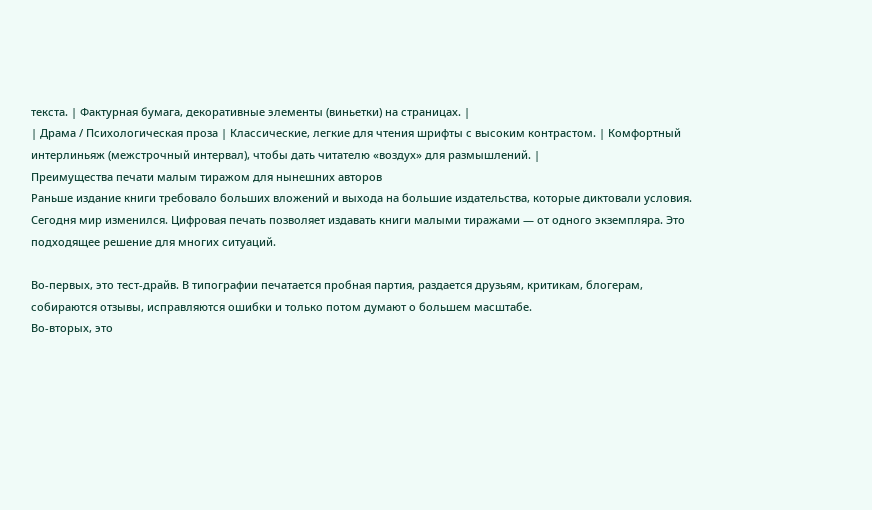текста. | Фактурная бумага, декоративные элементы (виньетки) на страницах. |
| Драма / Психологическая проза | Классические, легкие для чтения шрифты с высоким контрастом. | Комфортный интерлиньяж (межстрочный интервал), чтобы дать читателю «воздух» для размышлений. |
Преимущества печати малым тиражом для нынешних авторов
Раньше издание книги требовало больших вложений и выхода на большие издательства, которые диктовали условия. Сегодня мир изменился. Цифровая печать позволяет издавать книги малыми тиражами — от одного экземпляра. Это подходящее решение для многих ситуаций.

Во-первых, это тест-драйв. В типографии печатается пробная партия, раздается друзьям, критикам, блогерам, собираются отзывы, исправляются ошибки и только потом думают о большем масштабе.
Во-вторых, это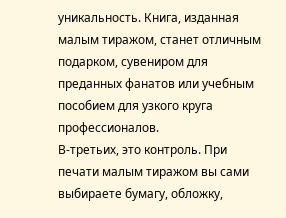уникальность. Книга, изданная малым тиражом, станет отличным подарком, сувениром для преданных фанатов или учебным пособием для узкого круга профессионалов.
В-третьих, это контроль. При печати малым тиражом вы сами выбираете бумагу, обложку,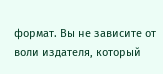формат. Вы не зависите от воли издателя, который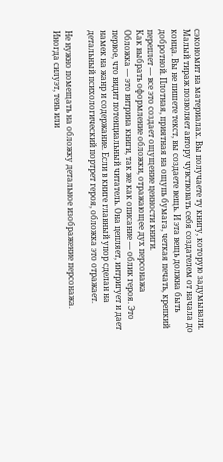сэкономит на материалах. Вы получаете ту книгу, которую задумывали.
Малый тираж позволяет автору чувствовать себя создателем от начала до конца. Вы не пишете текст, вы создаете вещь. И эта вещь должна быть добротной. Плотная, приятная на ощупь бумага, четкая печать, крепкий переплет — все это создает ощущение ценности книги.
Как выбрать оформление обложки, отражающее дух персонажа
Обложка — это витрина книги, так же как описание — облик героя. Это первое, что видит потенциальный читатель. Она цепляет, интригует и дает намек на жанр и содержание. Если в книге главный упор сделан на детальный психологический портрет героя, обложка это отражает.

Не нужно помещать на обложку детальное изображение персонажа. Иногда силуэт, тень или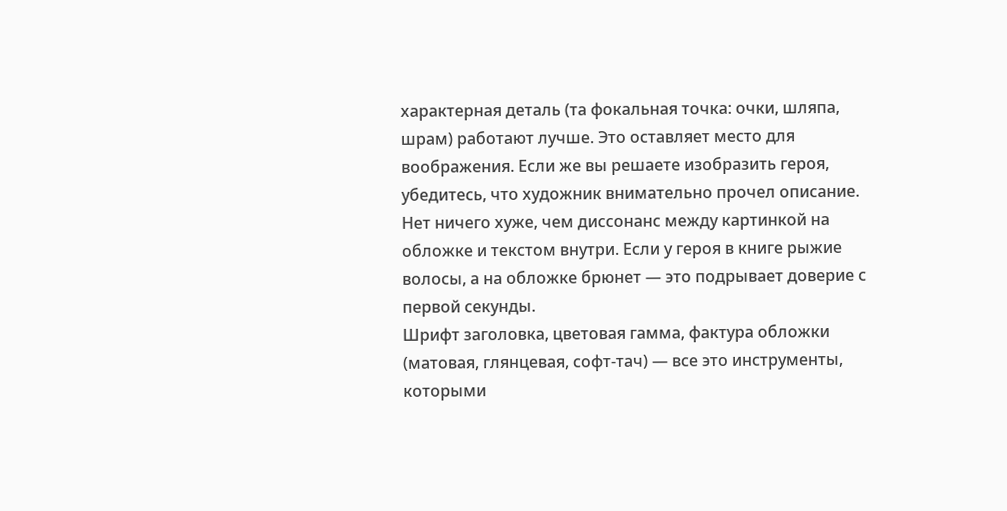характерная деталь (та фокальная точка: очки, шляпа, шрам) работают лучше. Это оставляет место для воображения. Если же вы решаете изобразить героя, убедитесь, что художник внимательно прочел описание. Нет ничего хуже, чем диссонанс между картинкой на обложке и текстом внутри. Если у героя в книге рыжие волосы, а на обложке брюнет — это подрывает доверие с первой секунды.
Шрифт заголовка, цветовая гамма, фактура обложки (матовая, глянцевая, софт-тач) — все это инструменты, которыми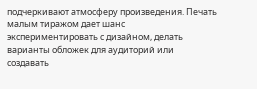подчеркивают атмосферу произведения. Печать малым тиражом дает шанс экспериментировать с дизайном, делать варианты обложек для аудиторий или создавать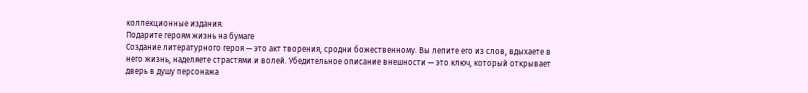коллекционные издания.
Подарите героям жизнь на бумаге
Создание литературного героя — это акт творения, сродни божественному. Вы лепите его из слов, вдыхаете в него жизнь, наделяете страстями и волей. Убедительное описание внешности — это ключ, который открывает дверь в душу персонажа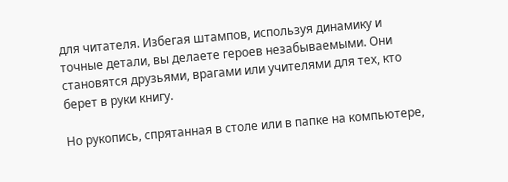для читателя. Избегая штампов, используя динамику и точные детали, вы делаете героев незабываемыми. Они становятся друзьями, врагами или учителями для тех, кто берет в руки книгу.

Но рукопись, спрятанная в столе или в папке на компьютере,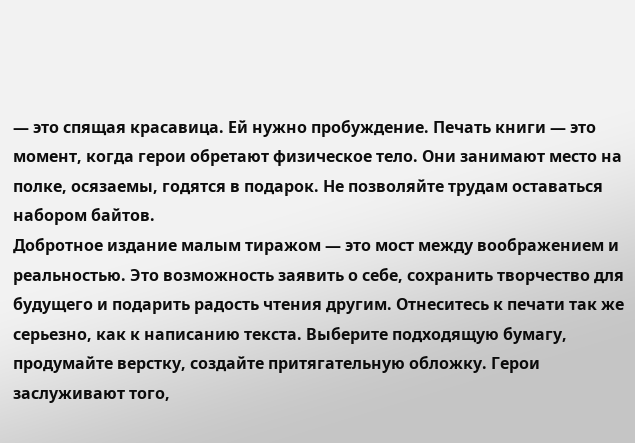— это спящая красавица. Ей нужно пробуждение. Печать книги — это момент, когда герои обретают физическое тело. Они занимают место на полке, осязаемы, годятся в подарок. Не позволяйте трудам оставаться набором байтов.
Добротное издание малым тиражом — это мост между воображением и реальностью. Это возможность заявить о себе, сохранить творчество для будущего и подарить радость чтения другим. Отнеситесь к печати так же серьезно, как к написанию текста. Выберите подходящую бумагу, продумайте верстку, создайте притягательную обложку. Герои заслуживают того,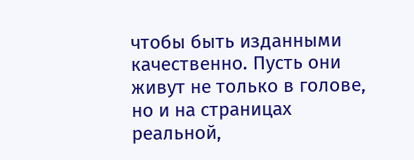чтобы быть изданными качественно. Пусть они живут не только в голове, но и на страницах реальной,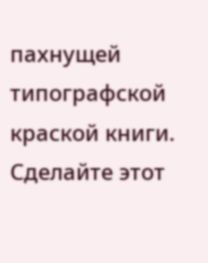пахнущей типографской краской книги. Сделайте этот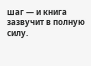шаг — и книга зазвучит в полную силу.